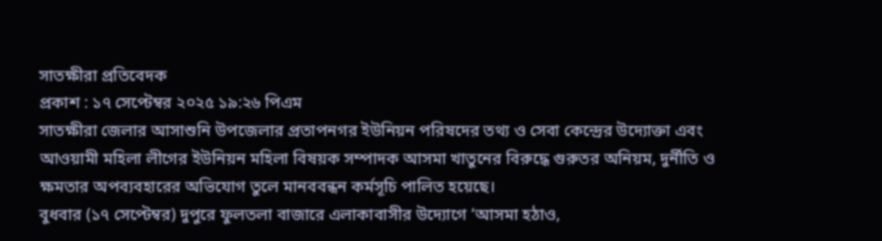সাতক্ষীরা প্রতিবেদক
প্রকাশ : ১৭ সেপ্টেম্বর ২০২৫ ১৯:২৬ পিএম
সাতক্ষীরা জেলার আসাশুনি উপজেলার প্রতাপনগর ইউনিয়ন পরিষদের তথ্য ও সেবা কেন্দ্রের উদ্যোক্তা এবং আওয়ামী মহিলা লীগের ইউনিয়ন মহিলা বিষয়ক সম্পাদক আসমা খাতুনের বিরুদ্ধে গুরুতর অনিয়ম, দুর্নীতি ও ক্ষমতার অপব্যবহারের অভিযোগ তুলে মানববন্ধন কর্মসূচি পালিত হয়েছে।
বুধবার (১৭ সেপ্টেম্বর) দুপুরে ফুলতলা বাজারে এলাকাবাসীর উদ্যোগে ‘আসমা হঠাও,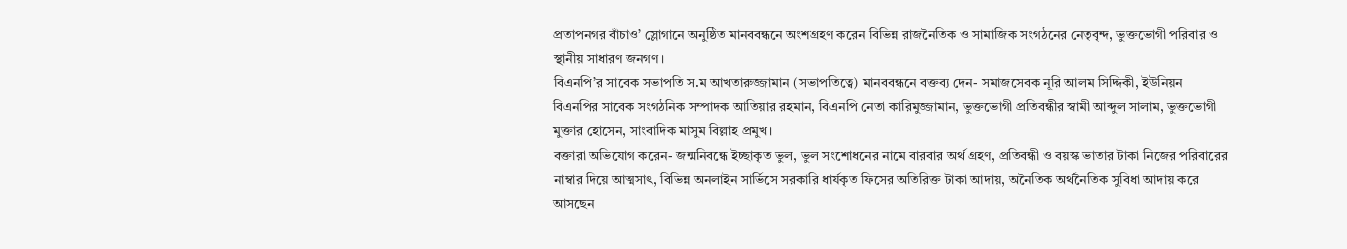প্রতাপনগর বাঁচাও’ স্লোগানে অনুষ্ঠিত মানববন্ধনে অংশগ্রহণ করেন বিভিন্ন রাজনৈতিক ও সামাজিক সংগঠনের নেতৃবৃন্দ, ভুক্তভোগী পরিবার ও স্থানীয় সাধারণ জনগণ।
বিএনপি’র সাবেক সভাপতি স.ম আখতারুজ্জামান (সভাপতিত্বে) মানববন্ধনে বক্তব্য দেন- সমাজসেবক নূরি আলম সিদ্দিকী, ইউনিয়ন বিএনপির সাবেক সংগঠনিক সম্পাদক আতিয়ার রহমান, বিএনপি নেতা কারিমুজ্জামান, ভুক্তভোগী প্রতিবন্ধীর স্বামী আব্দুল সালাম, ভুক্তভোগী মুক্তার হোসেন, সাংবাদিক মাসুম বিল্লাহ প্রমুখ।
বক্তারা অভিযোগ করেন- জন্মনিবন্ধে ইচ্ছাকৃত ভুল, ভুল সংশোধনের নামে বারবার অর্থ গ্রহণ, প্রতিবন্ধী ও বয়স্ক ভাতার টাকা নিজের পরিবারের নাম্বার দিয়ে আত্মসাৎ, বিভিন্ন অনলাইন সার্ভিসে সরকারি ধার্যকৃত ফিসের অতিরিক্ত টাকা আদায়, অনৈতিক অর্থনৈতিক সুবিধা আদায় করে আসছেন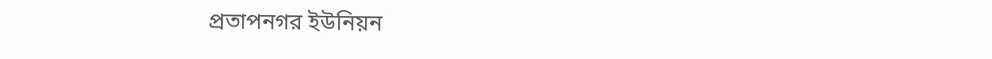প্রতাপনগর ইউনিয়ন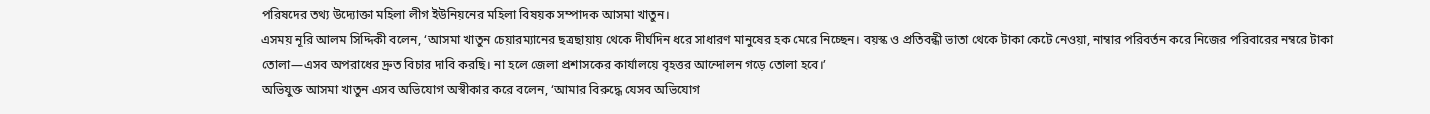পরিষদের তথ্য উদ্যোক্তা মহিলা লীগ ইউনিয়নের মহিলা বিষয়ক সম্পাদক আসমা খাতুন।
এসময় নূরি আলম সিদ্দিকী বলেন, ‘আসমা খাতুন চেয়ারম্যানের ছত্রছায়ায় থেকে দীর্ঘদিন ধরে সাধারণ মানুষের হক মেরে নিচ্ছেন। বয়স্ক ও প্রতিবন্ধী ভাতা থেকে টাকা কেটে নেওয়া, নাম্বার পরিবর্তন করে নিজের পরিবারের নম্বরে টাকা তোলা—এসব অপরাধের দ্রুত বিচার দাবি করছি। না হলে জেলা প্রশাসকের কার্যালয়ে বৃহত্তর আন্দোলন গড়ে তোলা হবে।’
অভিযুক্ত আসমা খাতুন এসব অভিযোগ অস্বীকার করে বলেন, ‘আমার বিরুদ্ধে যেসব অভিযোগ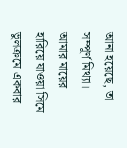আনা হয়েছে, তা সম্পূর্ণ মিথ্যা। আমার মায়ের হারিয়ে যাওয়া সিমে ভুলক্রমে একবার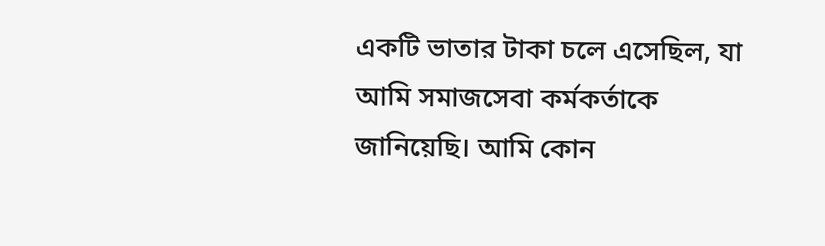একটি ভাতার টাকা চলে এসেছিল, যা আমি সমাজসেবা কর্মকর্তাকে জানিয়েছি। আমি কোন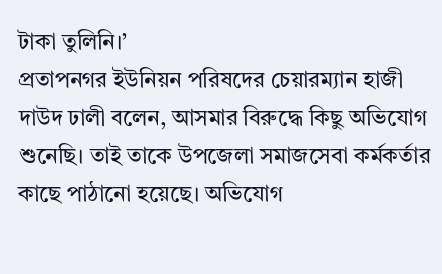টাকা তুলিনি।’
প্রতাপনগর ইউনিয়ন পরিষদের চেয়ারম্যান হাজী দাউদ ঢালী বলেন, আসমার বিরুদ্ধে কিছু অভিযোগ শুনেছি। তাই তাকে উপজেলা সমাজসেবা কর্মকর্তার কাছে পাঠানো হয়েছে। অভিযোগ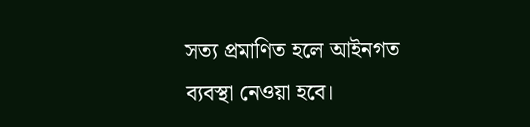সত্য প্রমাণিত হলে আইনগত ব্যবস্থা নেওয়া হবে।